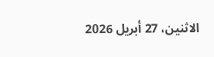الاثنين، 27 أبريل 2026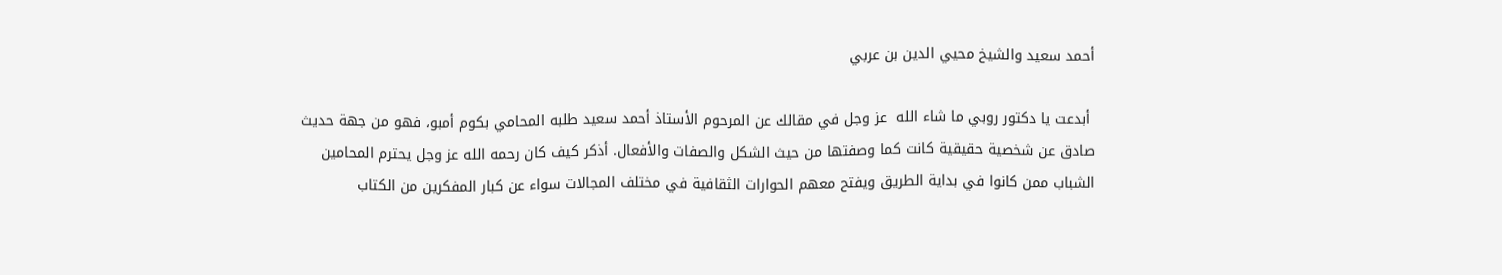أحمد سعيد والشيخ محيي الدين بن عربي

 أبدعت يا دكتور روبي ما شاء الله  عز وجل في مقالك عن المرحوم الأستاذ أحمد سعيد طلبه المحامي بكوم أمبو، فهو من جهة حديث صادق عن شخصية حقيقية كانت كما وصفتها من حيث الشكل والصفات والأفعال. أذكر كيف كان رحمه الله عز وجل يحترم المحامين الشباب ممن كانوا في بداية الطريق ويفتح معهم الحوارات الثقافية في مختلف المجالات سواء عن كبار المفكرين من الكتاب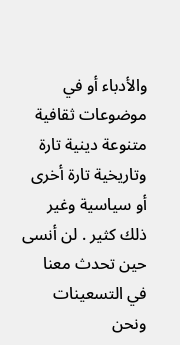والأدباء أو في موضوعات ثقافية متنوعة دينية تارة وتاريخية تارة أخرى أو سياسية وغير ذلك كثير . لن أنسى حين تحدث معنا في التسعينات ونحن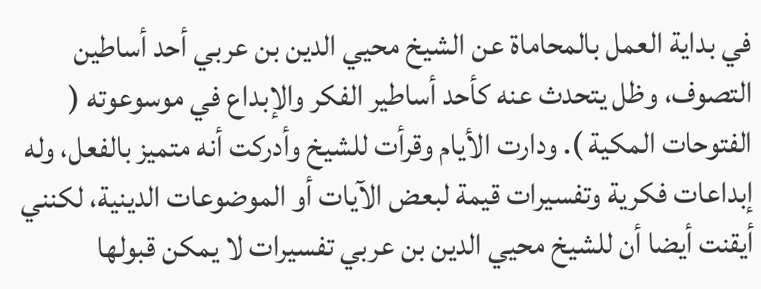في بداية العمل بالمحاماة عن الشيخ محيي الدين بن عربي أحد أساطين التصوف، وظل يتحدث عنه كأحد أساطير الفكر والإبداع في موسوعوته ( الفتوحات المكية ). ودارت الأيام وقرأت للشيخ وأدركت أنه متميز بالفعل، وله إبداعات فكرية وتفسيرات قيمة لبعض الآيات أو الموضوعات الدينية، لكنني أيقنت أيضا أن للشيخ محيي الدين بن عربي تفسيرات لا يمكن قبولها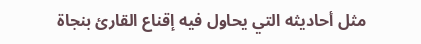مثل أحاديثه التي يحاول فيه إقناع القارئ بنجاة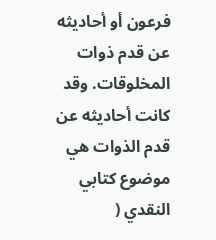فرعون أو أحاديثه عن قدم ذوات المخلوقات. وقد كانت أحاديثه عن قدم الذوات هي موضوع كتابي النقدي (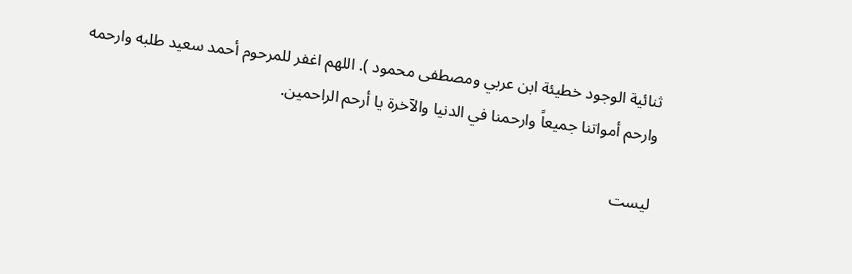ثنائية الوجود خطيئة ابن عربي ومصطفى محمود ). اللهم اغفر للمرحوم أحمد سعيد طلبه وارحمه وارحم أمواتنا جميعاً وارحمنا في الدنيا والآخرة يا أرحم الراحمين.

ليست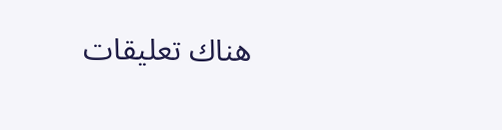هناك تعليقات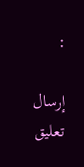:

إرسال تعليق